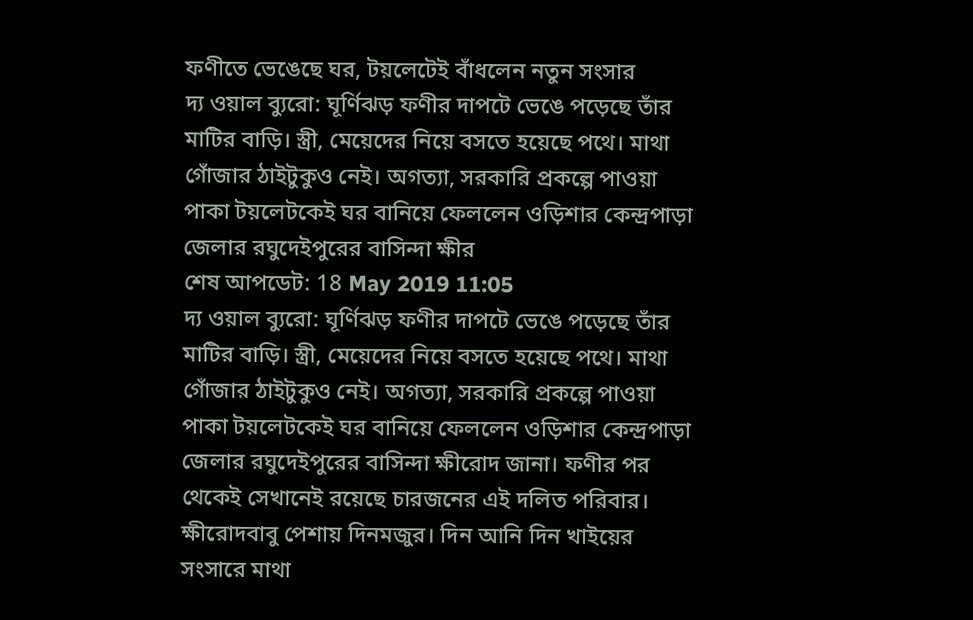ফণীতে ভেঙেছে ঘর, টয়লেটেই বাঁধলেন নতুন সংসার
দ্য ওয়াল ব্যুরো: ঘূর্ণিঝড় ফণীর দাপটে ভেঙে পড়েছে তাঁর মাটির বাড়ি। স্ত্রী, মেয়েদের নিয়ে বসতে হয়েছে পথে। মাথা গোঁজার ঠাইটুকুও নেই। অগত্যা, সরকারি প্রকল্পে পাওয়া পাকা টয়লেটকেই ঘর বানিয়ে ফেললেন ওড়িশার কেন্দ্রপাড়া জেলার রঘুদেইপুরের বাসিন্দা ক্ষীর
শেষ আপডেট: 18 May 2019 11:05
দ্য ওয়াল ব্যুরো: ঘূর্ণিঝড় ফণীর দাপটে ভেঙে পড়েছে তাঁর মাটির বাড়ি। স্ত্রী, মেয়েদের নিয়ে বসতে হয়েছে পথে। মাথা গোঁজার ঠাইটুকুও নেই। অগত্যা, সরকারি প্রকল্পে পাওয়া পাকা টয়লেটকেই ঘর বানিয়ে ফেললেন ওড়িশার কেন্দ্রপাড়া জেলার রঘুদেইপুরের বাসিন্দা ক্ষীরোদ জানা। ফণীর পর থেকেই সেখানেই রয়েছে চারজনের এই দলিত পরিবার।
ক্ষীরোদবাবু পেশায় দিনমজুর। দিন আনি দিন খাইয়ের সংসারে মাথা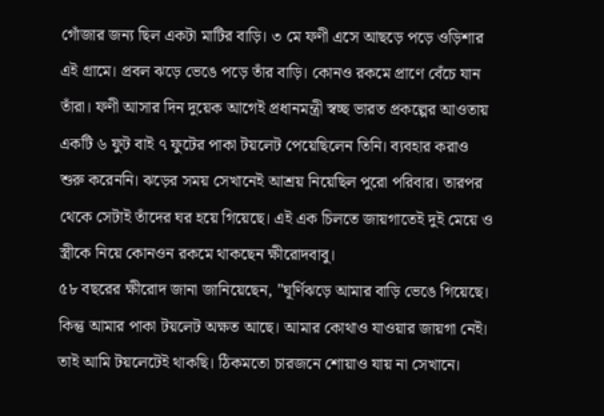গোঁজার জন্য ছিল একটা মাটির বাড়ি। ৩ মে ফণী এসে আছড়ে পড়ে ওড়িশার এই গ্রামে। প্রবল ঝড়ে ভেঙে পড়ে তাঁর বাড়ি। কোনও রকমে প্রাণে বেঁচে যান তাঁরা। ফণী আসার দিন দুয়েক আগেই প্রধানমন্ত্রী স্বচ্ছ ভারত প্রকল্পের আওতায় একটি ৬ ফুট বাই ৭ ফুটের পাকা টয়লেট পেয়েছিলেন তিনি। ব্যবহার করাও শুরু করেননি। ঝড়ের সময় সেখানেই আশ্রয় নিয়েছিল পুরো পরিবার। তারপর থেকে সেটাই তাঁদের ঘর হয়ে গিয়েছে। এই এক চিলতে জায়গাতেই দুই মেয়ে ও স্ত্রীকে নিয়ে কোনওন রকমে থাকছেন ক্ষীরোদবাবু।
৫৮ বছরের ক্ষীরোদ জানা জানিয়েছেন, "ঘূর্ণিঝড়ে আমার বাড়ি ভেঙে গিয়েছে। কিন্তু আমার পাকা টয়লেট অক্ষত আছে। আমার কোথাও যাওয়ার জায়গা নেই। তাই আমি টয়লেটেই থাকছি। ঠিকমতো চারজনে শোয়াও যায় না সেখানে।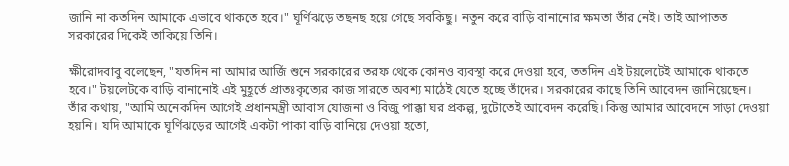জানি না কতদিন আমাকে এভাবে থাকতে হবে।" ঘূর্ণিঝড়ে তছনছ হয়ে গেছে সবকিছু। নতুন করে বাড়ি বানানোর ক্ষমতা তাঁর নেই। তাই আপাতত সরকারের দিকেই তাকিয়ে তিনি।

ক্ষীরোদবাবু বলেছেন, "যতদিন না আমার আর্জি শুনে সরকারের তরফ থেকে কোনও ব্যবস্থা করে দেওয়া হবে, ততদিন এই টয়লেটেই আমাকে থাকতে হবে।" টয়লেটকে বাড়ি বানানোই এই মুহূর্তে প্রাতঃকৃত্যের কাজ সারতে অবশ্য মাঠেই যেতে হচ্ছে তাঁদের। সরকারের কাছে তিনি আবেদন জানিয়েছেন। তাঁর কথায়, "আমি অনেকদিন আগেই প্রধানমন্ত্রী আবাস যোজনা ও বিজু পাক্কা ঘর প্রকল্প, দুটোতেই আবেদন করেছি। কিন্তু আমার আবেদনে সাড়া দেওয়া হয়নি। যদি আমাকে ঘূর্ণিঝড়ের আগেই একটা পাকা বাড়ি বানিয়ে দেওয়া হতো,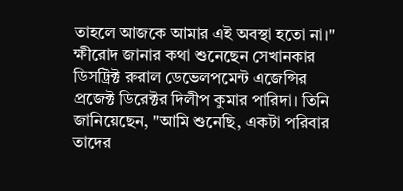তাহলে আজকে আমার এই অবস্থা হতো না।"
ক্ষীরোদ জানার কথা শুনেছেন সেখানকার ডিসট্রিক্ট রুরাল ডেভেলপমেন্ট এজেন্সির প্রজেক্ট ডিরেক্টর দিলীপ কুমার পারিদা। তিনি জানিয়েছেন, "আমি শুনেছি, একটা পরিবার তাদের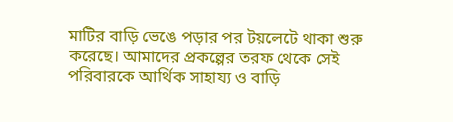মাটির বাড়ি ভেঙে পড়ার পর টয়লেটে থাকা শুরু করেছে। আমাদের প্রকল্পের তরফ থেকে সেই পরিবারকে আর্থিক সাহায্য ও বাড়ি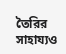তৈরির সাহায্যও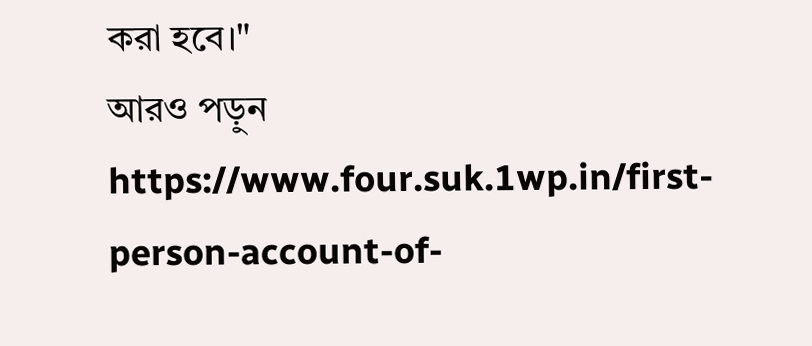করা হবে।"
আরও পড়ুন
https://www.four.suk.1wp.in/first-person-account-of-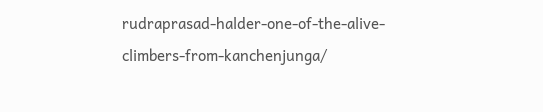rudraprasad-halder-one-of-the-alive-climbers-from-kanchenjunga/